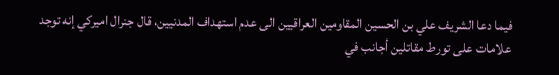فيما دعا الشريف علي بن الحسين المقاومين العراقيين الى عدم استهداف المدنيين، قال جنرال اميركي إنه توجد علامات على تورط مقاتلين أجانب في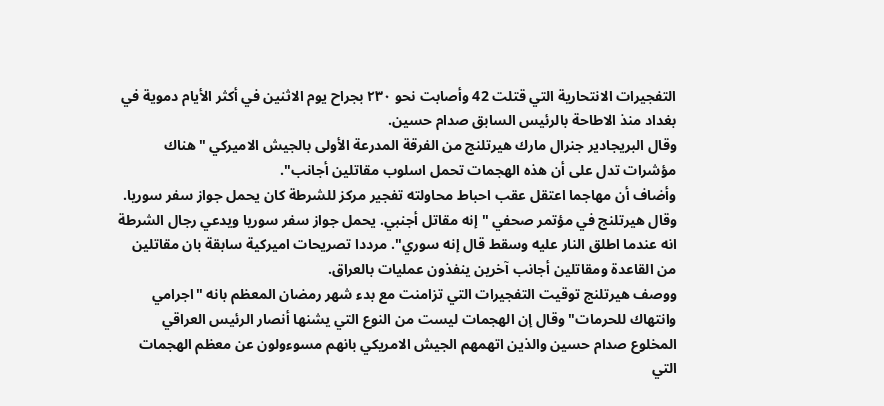التفجيرات الانتحارية التي قتلت 42 وأصابت نحو ٢٣٠ بجراح يوم الاثنين في أكثر الأيام دموية في بغداد منذ الاطاحة بالرئيس السابق صدام حسين.
وقال البريجادير جنرال مارك هيرتلنج من الفرقة المدرعة الأولى بالجيش الاميركي "هناك مؤشرات تدل على أن هذه الهجمات تحمل اسلوب مقاتلين أجانب".
وأضاف أن مهاجما اعتقل عقب احباط محاولته تفجير مركز للشرطة كان يحمل جواز سفر سوريا.
وقال هيرتلنج في مؤتمر صحفي "إنه مقاتل أجنبي. يحمل جواز سفر سوريا ويدعي رجال الشرطة انه عندما اطلق النار عليه وسقط قال إنه سوري". مرددا تصريحات اميركية سابقة بان مقاتلين من القاعدة ومقاتلين أجانب آخرين ينفذون عمليات بالعراق.
ووصف هيرتلنج توقيت التفجيرات التي تزامنت مع بدء شهر رمضان المعظم بانه "اجرامي وانتهاك للحرمات" وقال إن الهجمات ليست من النوع التي يشنها أنصار الرئيس العراقي المخلوع صدام حسين والذين اتهمهم الجيش الامريكي بانهم مسوءولون عن معظم الهجمات التي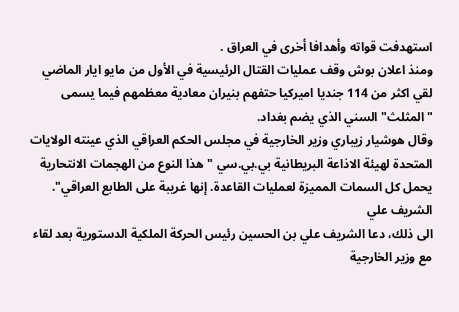استهدفت قواته وأهدافا أخرى في العراق .
ومنذ اعلان بوش وقف عمليات القتال الرئيسية في الأول من مايو ايار الماضي لقي اكثر من 114 جنديا اميركيا حتفهم بنيران معادية معظمهم فيما يسمى "المثلث" السني الذي يضم بغداد.
وقال هوشيار زيباري وزير الخارجية في مجلس الحكم العراقي الذي عينته الولايات المتحدة لهيئة الاذاعة البريطانية بي.بي.سي "هذا النوع من الهجمات الانتحارية يحمل كل السمات المميزة لعمليات القاعدة. إنها غريبة على الطابع العراقي".
الشريف علي
الى ذلك، دعا الشريف علي بن الحسين رئيس الحركة الملكية الدستورية بعد لقاء مع وزير الخارجية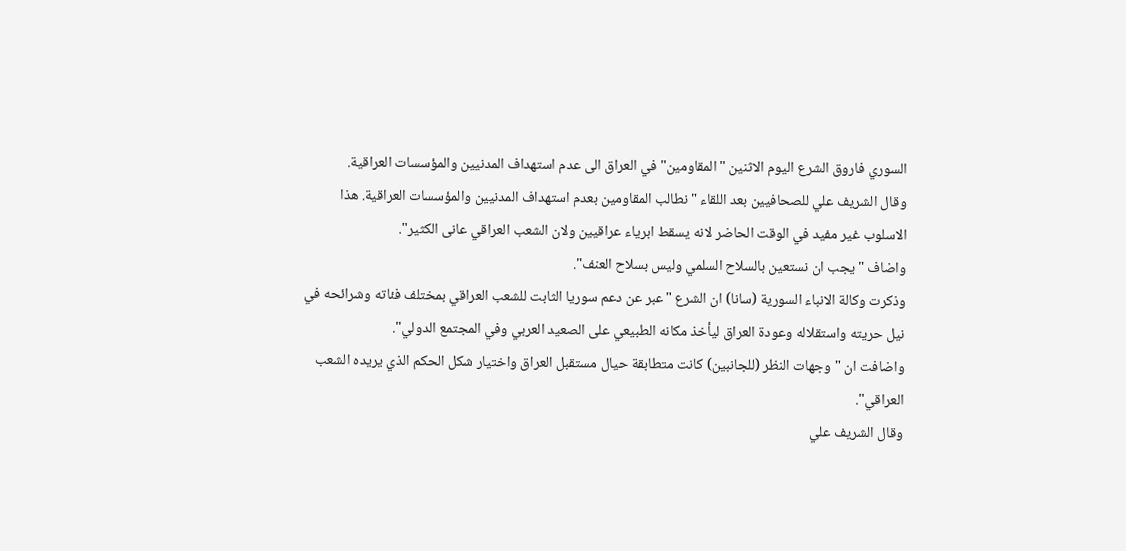السوري فاروق الشرع اليوم الاثنين "المقاومين" في العراق الى عدم استهداف المدنيين والمؤسسات العراقية.
وقال الشريف علي للصحافيين بعد اللقاء "نطالب المقاومين بعدم استهداف المدنيين والمؤسسات العراقية. هذا الاسلوب غير مفيد في الوقت الحاضر لانه يسقط ابرياء عراقيين ولان الشعب العراقي عانى الكثير".
واضاف "يجب ان نستعين بالسلاح السلمي وليس بسلاح العنف".
وذكرت وكالة الانباء السورية (سانا) ان الشرع "عبر عن دعم سوريا الثابت للشعب العراقي بمختلف فئاته وشرائحه في نيل حريته واستقلاله وعودة العراق ليأخذ مكانه الطبيعي على الصعيد العربي وفي المجتمع الدولي".
واضافت ان "وجهات النظر (للجانبين) كانت متطابقة حيال مستقبل العراق واختيار شكل الحكم الذي يريده الشعب العراقي".
وقال الشريف علي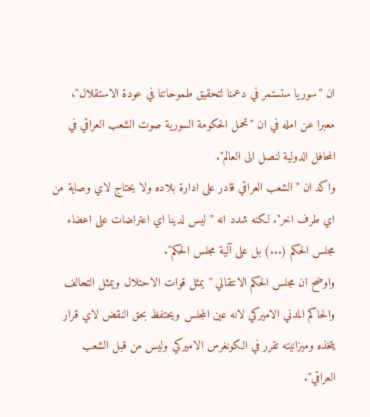ان "سوريا ستستمر في دعمنا لتحقيق طموحاتنا في عودة الاستقلال"، معبرا عن امله في ان "تحمل الحكومة السورية صوت الشعب العراقي في المحافل الدولية لنصل الى العالم".
واكد ان "الشعب العراقي قادر على ادارة بلاده ولا يحتاج لاي وصاية من اي طرف اخر". لكنه شدد انه "ليس لدينا اي اعتراضات على اعضاء مجلس الحكم (...) بل على آلية مجلس الحكم".
واوضح ان مجلس الحكم الانتقالي "يمثل قوات الاحتلال ويمثل التحالف والحاكم المدني الاميركي لانه عين المجلس ويحتفظ بحق النقض لاي قرار يتخذه وميزانيته تقرر في الكونغرس الاميركي وليس من قبل الشعب العراقي".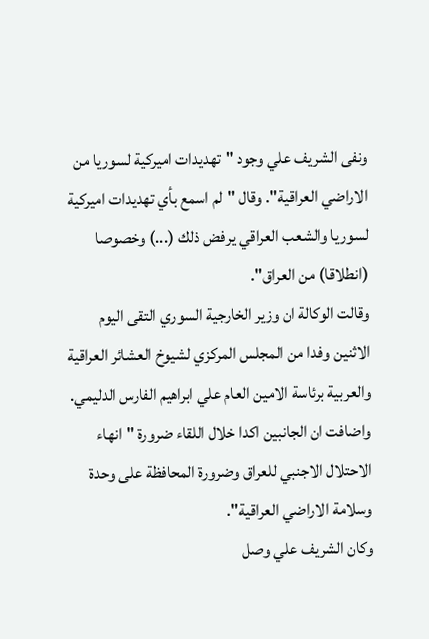ونفى الشريف علي وجود "تهديدات اميركية لسوريا من الاراضي العراقية". وقال "لم اسمع بأي تهديدات اميركية لسوريا والشعب العراقي يرفض ذلك (...) وخصوصا (انطلاقا) من العراق".
وقالت الوكالة ان وزير الخارجية السوري التقى اليوم الاثنين وفدا من المجلس المركزي لشيوخ العشائر العراقية والعربية برئاسة الامين العام علي ابراهيم الفارس الدليمي.
واضافت ان الجانبين اكدا خلال اللقاء ضرورة "انهاء الاحتلال الاجنبي للعراق وضرورة المحافظة على وحدة وسلامة الاراضي العراقية".
وكان الشريف علي وصل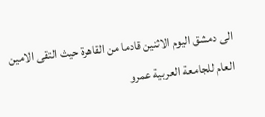الى دمشق اليوم الاثنين قادما من القاهرة حيث التقى الامين العام للجامعة العربية عمرو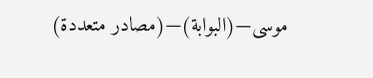موسى—(البوابة)—(مصادر متعددة)